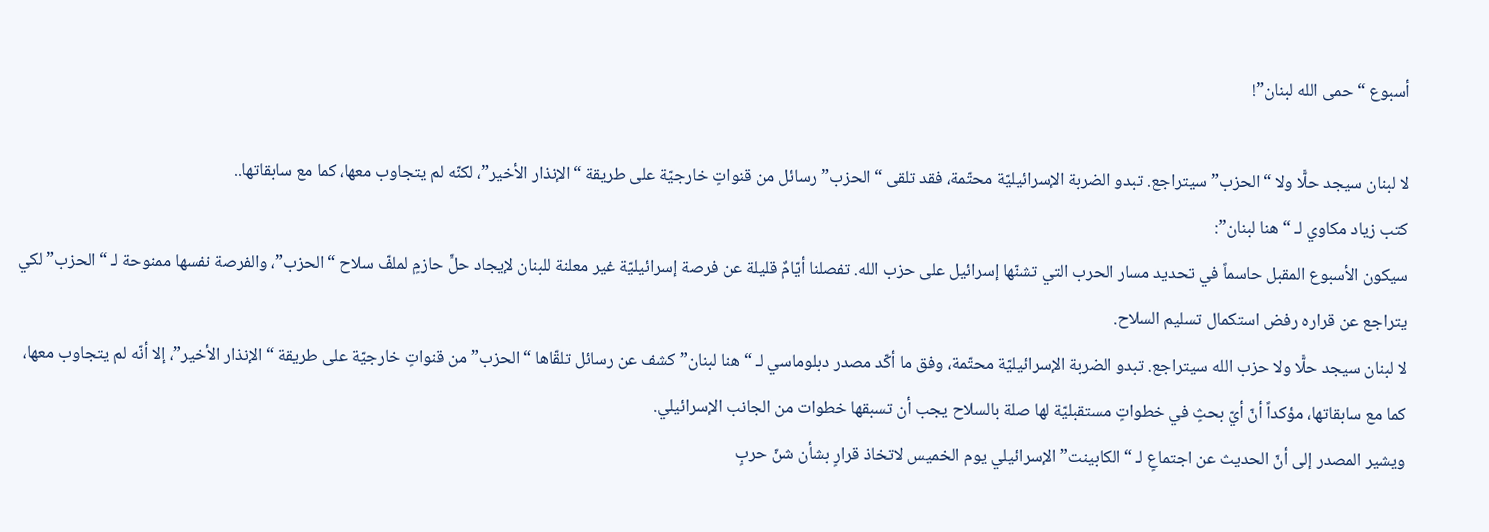أسبوع “حمى الله لبنان”!

لا لبنان سيجد حلًّا ولا “الحزب” سيتراجع. تبدو الضربة الإسرائيليّة محتّمة، فقد تلقى “الحزب” رسائل من قنواتٍ خارجيّة على طريقة “الإنذار الأخير”، لكنّه لم يتجاوب معها، كما مع سابقاتها..
كتب زياد مكاوي لـ “هنا لبنان”:
سيكون الأسبوع المقبل حاسماً في تحديد مسار الحرب التي تشنّها إسرائيل على حزب الله. تفصلنا أيّامٌ قليلة عن فرصة إسرائيليّة غير معلنة للبنان لإيجاد حلٍّ حازمٍ لملفّ سلاح “الحزب”، والفرصة نفسها ممنوحة لـ “الحزب” لكي يتراجع عن قراره رفض استكمال تسليم السلاح.
لا لبنان سيجد حلًّا ولا حزب الله سيتراجع. تبدو الضربة الإسرائيليّة محتّمة، وفق ما أكّد مصدر دبلوماسي لـ “هنا لبنان” كشف عن رسائل تلقّاها “الحزب” من قنواتٍ خارجيّة على طريقة “الإنذار الأخير”، إلا أنّه لم يتجاوب معها، كما مع سابقاتها، مؤكداً أنّ أيّ بحثٍ في خطواتٍ مستقبليّة لها صلة بالسلاح يجب أن تسبقها خطوات من الجانب الإسرائيلي.
ويشير المصدر إلى أنّ الحديث عن اجتماعٍ لـ “الكابينت” الإسرائيلي يوم الخميس لاتخاذ قرارٍ بشأن شنّ حربٍ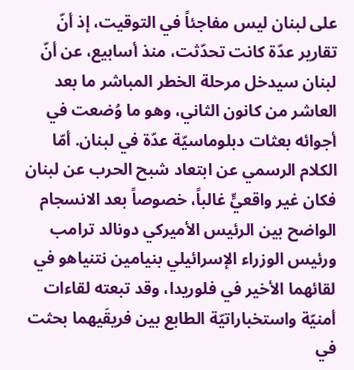على لبنان ليس مفاجئاً في التوقيت، إذ أنّ تقارير عدّة كانت تحدّثت، منذ أسابيع، عن أنّ لبنان سيدخل مرحلة الخطر المباشر ما بعد العاشر من كانون الثاني، وهو ما وُضعت في أجوائه بعثات دبلوماسيّة عدّة في لبنان. أمّا الكلام الرسمي عن ابتعاد شبح الحرب عن لبنان فكان غير واقعيٍّ غالباً، خصوصاً بعد الانسجام الواضح بين الرئيس الأميركي دونالد ترامب ورئيس الوزراء الإسرائيلي بنيامين نتنياهو في لقائهما الأخير في فلوريدا، وقد تبعته لقاءات أمنيّة واستخباراتيّة الطابع بين فريقَيهما بحثت في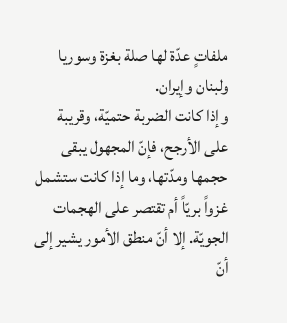ملفاتٍ عدّة لها صلة بغزة وسوريا ولبنان وإيران.
وإذا كانت الضربة حتميّة، وقريبة على الأرجح، فإنّ المجهول يبقى حجمها ومدّتها، وما إذا كانت ستشمل غزواً بريّاً أم تقتصر على الهجمات الجويّة. إلا أنّ منطق الأمور يشير إلى أنّ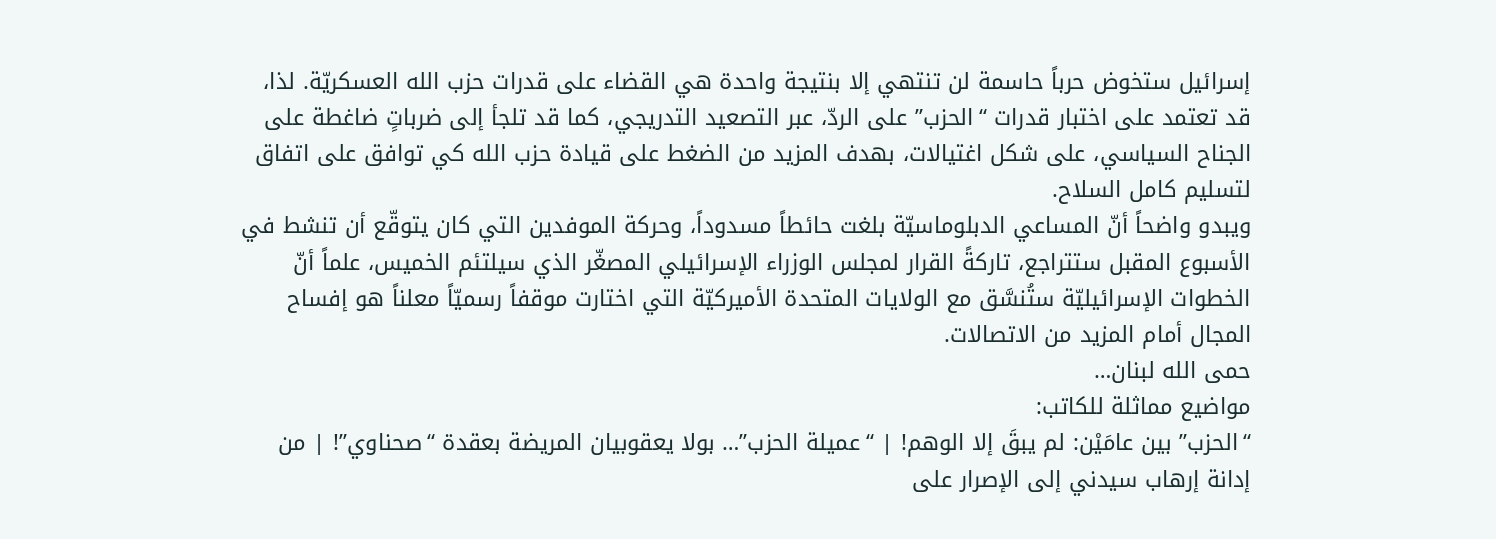إسرائيل ستخوض حرباً حاسمة لن تنتهي إلا بنتيجة واحدة هي القضاء على قدرات حزب الله العسكريّة. لذا، قد تعتمد على اختبار قدرات “الحزب” على الردّ، عبر التصعيد التدريجي، كما قد تلجأ إلى ضرباتٍ ضاغطة على الجناح السياسي، على شكل اغتيالات، بهدف المزيد من الضغط على قيادة حزب الله كي توافق على اتفاق لتسليم كامل السلاح.
ويبدو واضحاً أنّ المساعي الدبلوماسيّة بلغت حائطاً مسدوداً، وحركة الموفدين التي كان يتوقّع أن تنشط في الأسبوع المقبل ستتراجع، تاركةً القرار لمجلس الوزراء الإسرائيلي المصغّر الذي سيلتئم الخميس، علماً أنّ الخطوات الإسرائيليّة ستُنسَّق مع الولايات المتحدة الأميركيّة التي اختارت موقفاً رسميّاً معلناً هو إفساح المجال أمام المزيد من الاتصالات.
حمى الله لبنان…
مواضيع مماثلة للكاتب:
“الحزب” بين عامَيْن: لم يبقَ إلا الوهم! | “عميلة الحزب”… بولا يعقوبيان المريضة بعقدة “صحناوي”! | من إدانة إرهاب سيدني إلى الإصرار على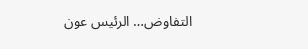التفاوض… الرئيس عون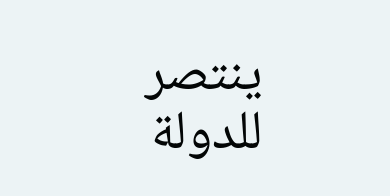ينتصر للدولة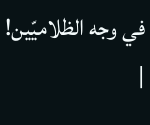في وجه الظلاميّين! |